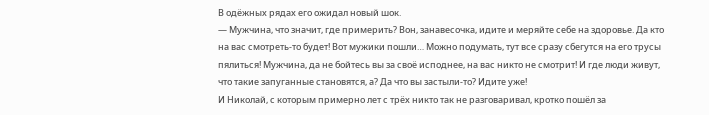В одёжных рядах его ожидал новый шок.
— Мужчина, что значит, где примерить? Вон, занавесочка, идите и меряйте себе на здоровье. Да кто на вас смотреть-то будет! Вот мужики пошли… Можно подумать, тут все сразу сбегутся на его трусы пялиться! Мужчина, да не бойтесь вы за своё исподнее, на вас никто не смотрит! И где люди живут, что такие запуганные становятся, а? Да что вы застыли-то? Идите уже!
И Николай, с которым примерно лет с трёх никто так не разговаривал, кротко пошёл за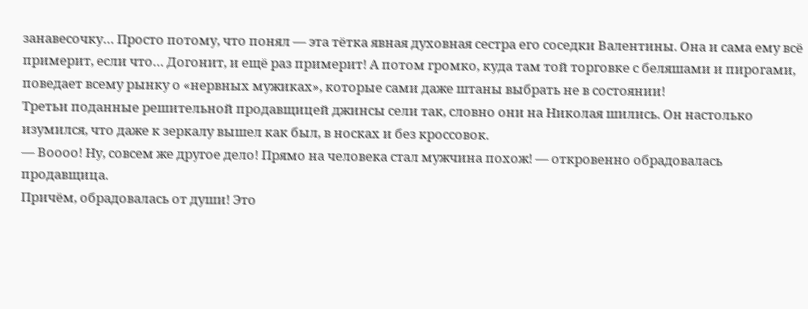занавесочку… Просто потому, что понял — эта тётка явная духовная сестра его соседки Валентины. Она и сама ему всё примерит, если что… Догонит, и ещё раз примерит! А потом громко, куда там той торговке с беляшами и пирогами, поведает всему рынку о «нервных мужиках», которые сами даже штаны выбрать не в состоянии!
Третьи поданные решительной продавщицей джинсы сели так, словно они на Николая шились. Он настолько изумился, что даже к зеркалу вышел как был, в носках и без кроссовок.
— Воооо! Ну, совсем же другое дело! Прямо на человека стал мужчина похож! — откровенно обрадовалась продавщица.
Причём, обрадовалась от души! Это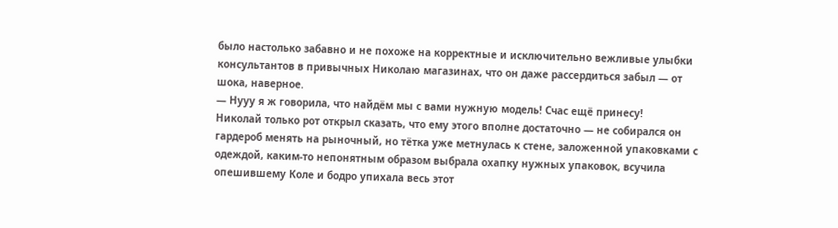было настолько забавно и не похоже на корректные и исключительно вежливые улыбки консультантов в привычных Николаю магазинах, что он даже рассердиться забыл — от шока, наверное.
— Нууу я ж говорила, что найдём мы с вами нужную модель! Счас ещё принесу!
Николай только рот открыл сказать, что ему этого вполне достаточно — не собирался он гардероб менять на рыночный, но тётка уже метнулась к стене, заложенной упаковками с одеждой, каким-то непонятным образом выбрала охапку нужных упаковок, всучила опешившему Коле и бодро упихала весь этот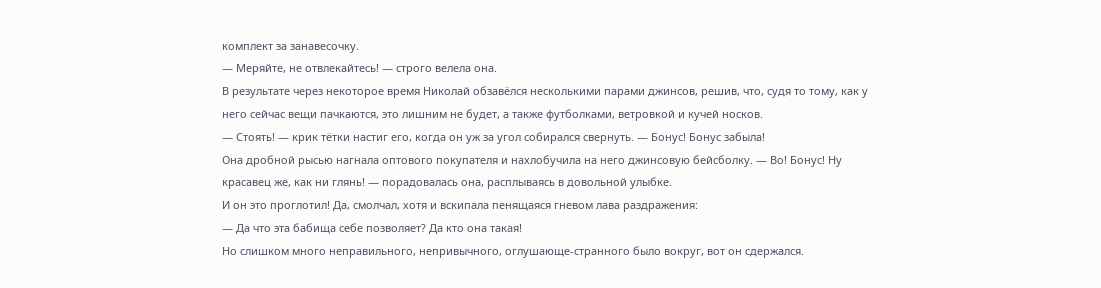комплект за занавесочку.
— Меряйте, не отвлекайтесь! — строго велела она.
В результате через некоторое время Николай обзавёлся несколькими парами джинсов, решив, что, судя то тому, как у него сейчас вещи пачкаются, это лишним не будет, а также футболками, ветровкой и кучей носков.
— Стоять! — крик тётки настиг его, когда он уж за угол собирался свернуть. — Бонус! Бонус забыла!
Она дробной рысью нагнала оптового покупателя и нахлобучила на него джинсовую бейсболку. — Во! Бонус! Ну красавец же, как ни глянь! — порадовалась она, расплываясь в довольной улыбке.
И он это проглотил! Да, смолчал, хотя и вскипала пенящаяся гневом лава раздражения:
— Да что эта бабища себе позволяет? Да кто она такая!
Но слишком много неправильного, непривычного, оглушающе-странного было вокруг, вот он сдержался.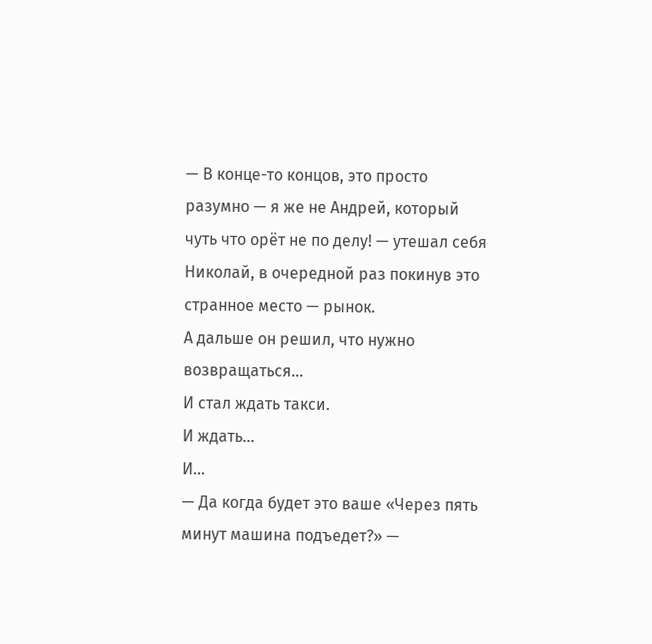— В конце-то концов, это просто разумно — я же не Андрей, который чуть что орёт не по делу! — утешал себя Николай, в очередной раз покинув это странное место — рынок.
А дальше он решил, что нужно возвращаться…
И стал ждать такси.
И ждать…
И…
— Да когда будет это ваше «Через пять минут машина подъедет?» —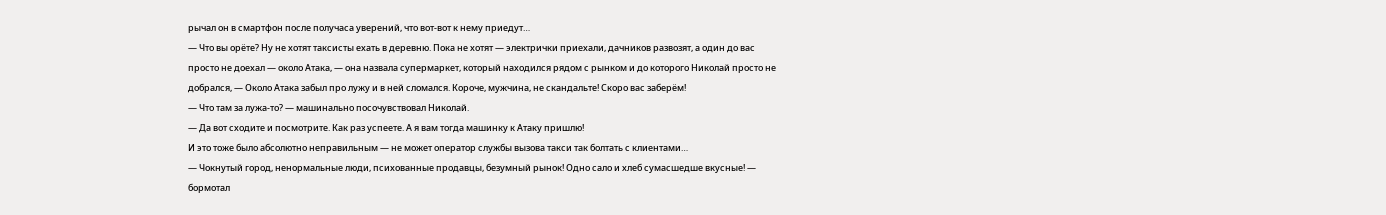рычал он в смартфон после получаса уверений, что вот-вот к нему приедут…
— Что вы орёте? Ну не хотят таксисты ехать в деревню. Пока не хотят — электрички приехали, дачников развозят, а один до вас просто не доехал — около Атака, — она назвала супермаркет, который находился рядом с рынком и до которого Николай просто не добрался, — Около Атака забыл про лужу и в ней сломался. Короче, мужчина, не скандальте! Скоро вас заберём!
— Что там за лужа-то? — машинально посочувствовал Николай.
— Да вот сходите и посмотрите. Как раз успеете. А я вам тогда машинку к Атаку пришлю!
И это тоже было абсолютно неправильным — не может оператор службы вызова такси так болтать с клиентами…
— Чокнутый город, ненормальные люди, психованные продавцы, безумный рынок! Одно сало и хлеб сумасшедше вкусные! — бормотал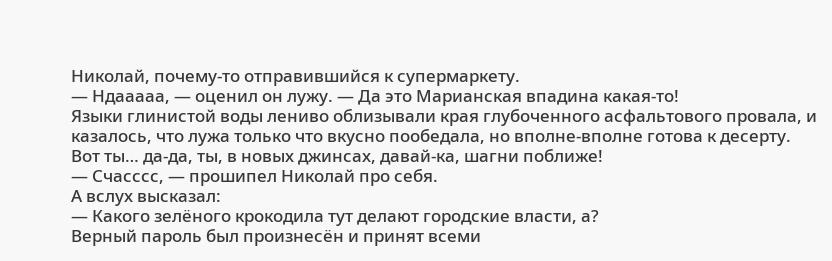Николай, почему-то отправившийся к супермаркету.
— Ндааааа, — оценил он лужу. — Да это Марианская впадина какая-то!
Языки глинистой воды лениво облизывали края глубоченного асфальтового провала, и казалось, что лужа только что вкусно пообедала, но вполне-вполне готова к десерту.
Вот ты… да-да, ты, в новых джинсах, давай-ка, шагни поближе!
— Счасссс, — прошипел Николай про себя.
А вслух высказал:
— Какого зелёного крокодила тут делают городские власти, а?
Верный пароль был произнесён и принят всеми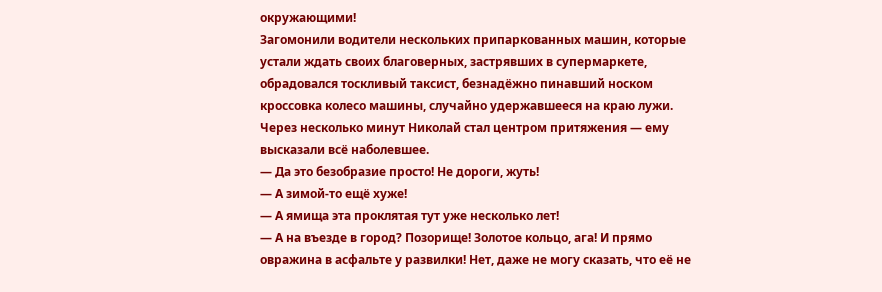окружающими!
Загомонили водители нескольких припаркованных машин, которые устали ждать своих благоверных, застрявших в супермаркете, обрадовался тоскливый таксист, безнадёжно пинавший носком кроссовка колесо машины, случайно удержавшееся на краю лужи.
Через несколько минут Николай стал центром притяжения — ему высказали всё наболевшее.
— Да это безобразие просто! Не дороги, жуть!
— А зимой-то ещё хуже!
— А ямища эта проклятая тут уже несколько лет!
— А на въезде в город? Позорище! Золотое кольцо, ага! И прямо овражина в асфальте у развилки! Нет, даже не могу сказать, что её не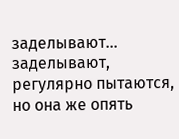заделывают… заделывают, регулярно пытаются, но она же опять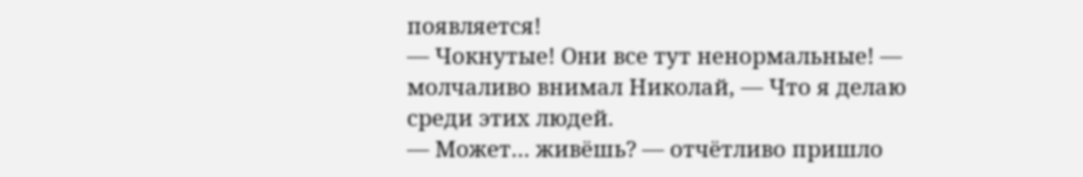появляется!
— Чокнутые! Они все тут ненормальные! — молчаливо внимал Николай, — Что я делаю среди этих людей.
— Может… живёшь? — отчётливо пришло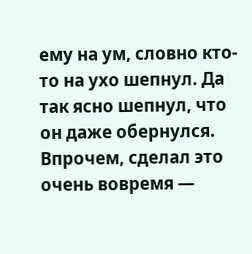ему на ум, словно кто-то на ухо шепнул. Да так ясно шепнул, что он даже обернулся.
Впрочем, сделал это очень вовремя —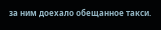за ним доехало обещанное такси.